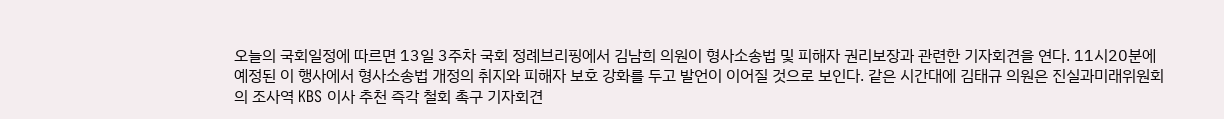오늘의 국회일정에 따르면 13일 3주차 국회 정례브리핑에서 김남희 의원이 형사소송법 및 피해자 권리보장과 관련한 기자회견을 연다. 11시20분에 예정된 이 행사에서 형사소송법 개정의 취지와 피해자 보호 강화를 두고 발언이 이어질 것으로 보인다. 같은 시간대에 김태규 의원은 진실과미래위원회의 조사역 KBS 이사 추천 즉각 철회 촉구 기자회견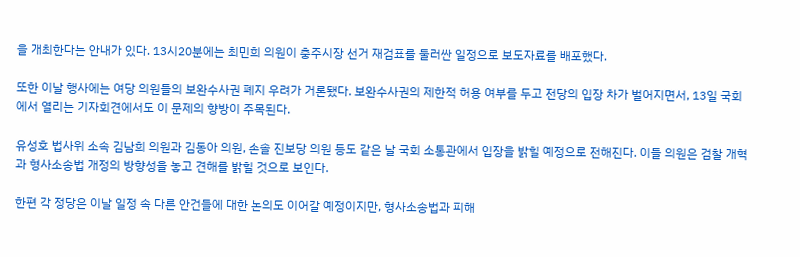을 개최한다는 안내가 있다. 13시20분에는 최민희 의원이 충주시장 선거 재검표를 둘러싼 일정으로 보도자료를 배포했다.

또한 이날 행사에는 여당 의원들의 보완수사권 폐지 우려가 거론됐다. 보완수사권의 제한적 허용 여부를 두고 전당의 입장 차가 벌어지면서, 13일 국회에서 열리는 기자회견에서도 이 문제의 향방이 주목된다.

유성호 법사위 소속 김남희 의원과 김동아 의원, 손솔 진보당 의원 등도 같은 날 국회 소통관에서 입장을 밝힐 예정으로 전해진다. 이들 의원은 검찰 개혁과 형사소송법 개정의 방향성을 놓고 견해를 밝힐 것으로 보인다.

한편 각 정당은 이날 일정 속 다른 안건들에 대한 논의도 이어갈 예정이지만, 형사소송법과 피해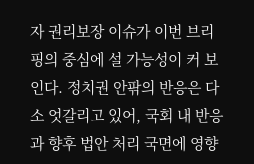자 권리보장 이슈가 이번 브리핑의 중심에 설 가능성이 커 보인다. 정치권 안팎의 반응은 다소 엇갈리고 있어, 국회 내 반응과 향후 법안 처리 국면에 영향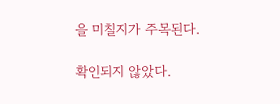을 미칠지가 주목된다.

확인되지 않았다.